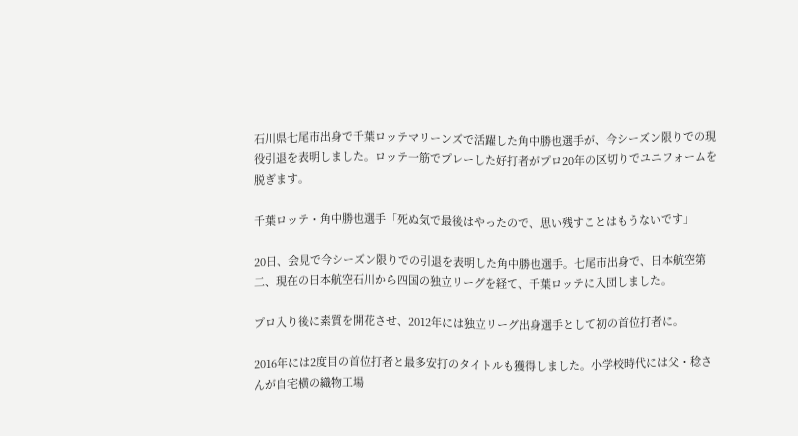石川県七尾市出身で千葉ロッテマリーンズで活躍した角中勝也選手が、今シーズン限りでの現役引退を表明しました。ロッテ一筋でプレーした好打者がプロ20年の区切りでユニフォームを脱ぎます。

千葉ロッテ・角中勝也選手「死ぬ気で最後はやったので、思い残すことはもうないです」

20日、会見で今シーズン限りでの引退を表明した角中勝也選手。七尾市出身で、日本航空第二、現在の日本航空石川から四国の独立リーグを経て、千葉ロッテに入団しました。

プロ入り後に素質を開花させ、2012年には独立リーグ出身選手として初の首位打者に。

2016年には2度目の首位打者と最多安打のタイトルも獲得しました。小学校時代には父・稔さんが自宅横の織物工場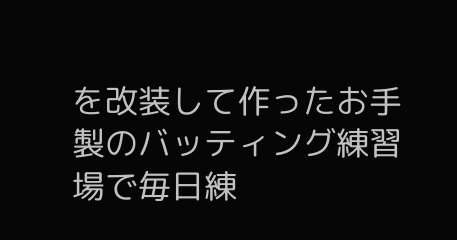を改装して作ったお手製のバッティング練習場で毎日練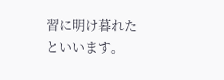習に明け暮れたといいます。